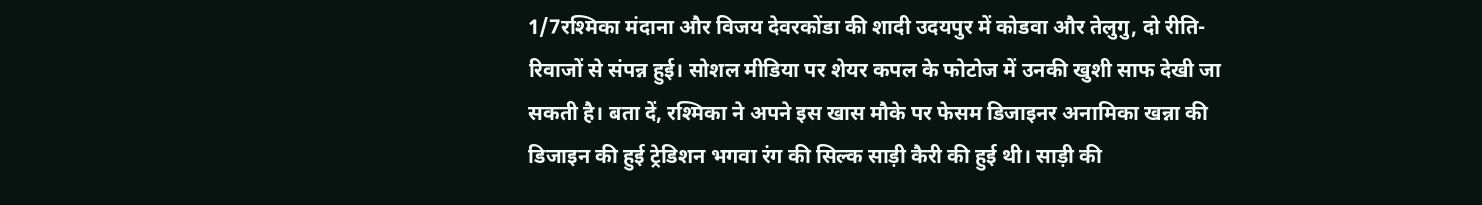1/7रश्मिका मंदाना और विजय देवरकोंडा की शादी उदयपुर में कोडवा और तेलुगु, दो रीति-रिवाजों से संपन्न हुई। सोशल मीडिया पर शेयर कपल के फोटोज में उनकी खुशी साफ देखी जा सकती है। बता दें, रश्मिका ने अपने इस खास मौके पर फेसम डिजाइनर अनामिका खन्ना की डिजाइन की हुई ट्रेडिशन भगवा रंग की सिल्क साड़ी कैरी की हुई थी। साड़ी की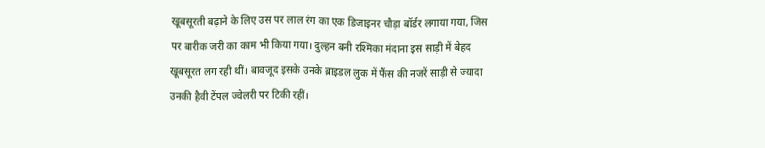खूबसूरती बढ़ाने के लिए उस पर लाल रंग का एक डिजाइनर चौड़ा बॉर्डर लगाया गया, जिस पर बारीक जरी का काम भी किया गया। दुल्हन बनी रश्मिका मंदाना इस साड़ी में बेहद खूबसूरत लग रही थीं। बावजूद इसके उनके ब्राइडल लुक में फैंस की नजरें साड़ी से ज्यादा उनकी हैवी टेंपल ज्वेलरी पर टिकी रहीं।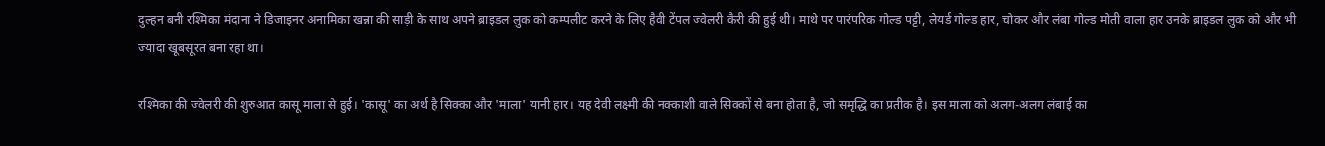दुल्हन बनी रश्मिका मंदाना ने डिजाइनर अनामिका खन्ना की साड़ी के साथ अपने ब्राइडल लुक को कम्पलीट करने के लिए हैवी टेंपल ज्वेलरी कैरी की हुई थी। माथे पर पारंपरिक गोल्ड पट्टी, लेयर्ड गोल्ड हार, चोकर और लंबा गोल्ड मोती वाला हार उनके ब्राइडल लुक को और भी ज्यादा खूबसूरत बना रहा था।

रश्मिका की ज्वेलरी की शुरुआत कासू माला से हुई। 'कासू' का अर्थ है सिक्का और 'माला' यानी हार। यह देवी लक्ष्मी की नक्काशी वाले सिक्कों से बना होता है, जो समृद्धि का प्रतीक है। इस माला को अलग-अलग लंबाई का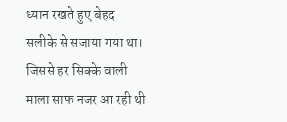ध्यान रखते हुए बेहद सलीके से सजाया गया था। जिससे हर सिक्के वाली माला साफ नजर आ रही थी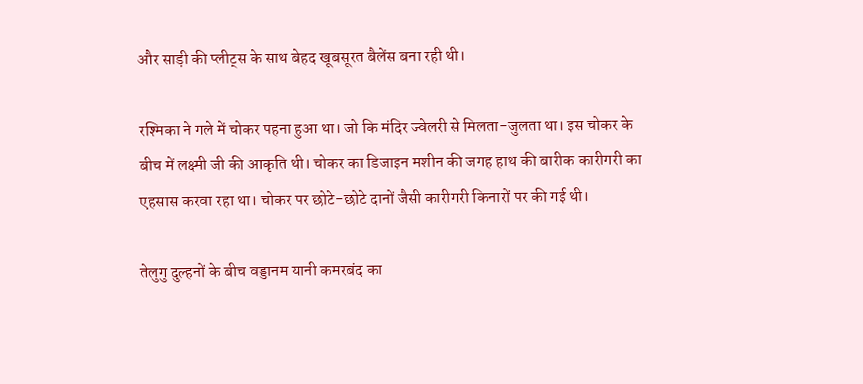और साड़ी की प्लीट्स के साथ बेहद खूबसूरत बैलेंस बना रही थी।

रश्मिका ने गले में चोकर पहना हुआ था। जो कि मंदिर ज्वेलरी से मिलता-जुलता था। इस चोकर के बीच में लक्ष्मी जी की आकृति थी। चोकर का डिजाइन मशीन की जगह हाथ की बारीक कारीगरी का एहसास करवा रहा था। चोकर पर छोटे-छोटे दानों जैसी कारीगरी किनारों पर की गई थी।

तेलुगु दुल्हनों के बीच वड्डानम यानी कमरबंद का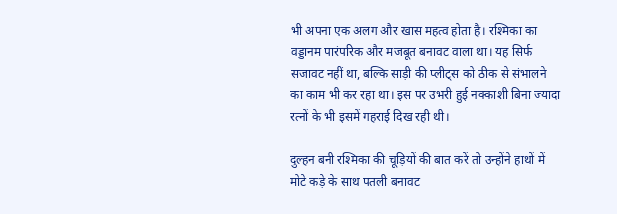भी अपना एक अलग और खास महत्व होता है। रश्मिका का वड्डानम पारंपरिक और मजबूत बनावट वाला था। यह सिर्फ सजावट नहीं था, बल्कि साड़ी की प्लीट्स को ठीक से संभालने का काम भी कर रहा था। इस पर उभरी हुई नक्काशी बिना ज्यादा रत्नों के भी इसमें गहराई दिख रही थी।

दुल्हन बनी रश्मिका की चूड़ियों की बात करें तो उन्होंने हाथों में मोटे कड़े के साथ पतली बनावट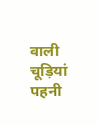वाली चूड़ियां पहनी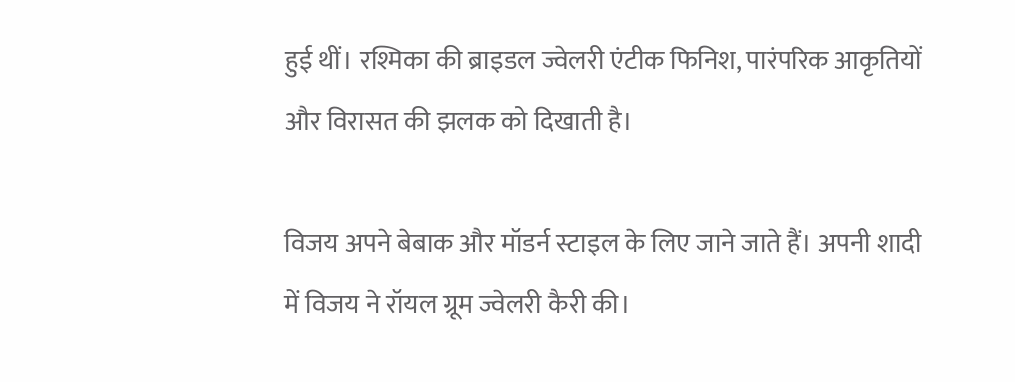हुई थीं। रश्मिका की ब्राइडल ज्वेलरी एंटीक फिनिश, पारंपरिक आकृतियों और विरासत की झलक को दिखाती है।

विजय अपने बेबाक और मॉडर्न स्टाइल के लिए जाने जाते हैं। अपनी शादी में विजय ने रॉयल ग्रूम ज्वेलरी कैरी की।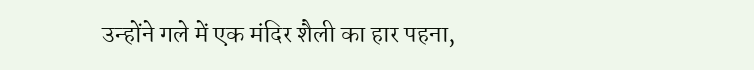उन्होंने गले में एक मंदिर शैली का हार पहना,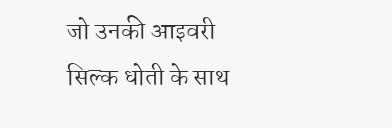जो उनकी आइवरी सिल्क धोती के साथ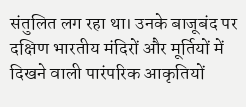संतुलित लग रहा था। उनके बाजूबंद पर दक्षिण भारतीय मंदिरों और मूर्तियों में दिखने वाली पारंपरिक आकृतियों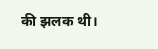की झलक थी।